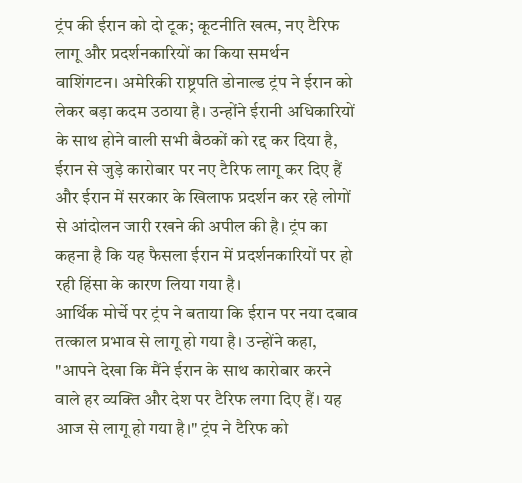ट्रंप की ईरान को दो टूक; कूटनीति खत्म, नए टैरिफ लागू और प्रदर्शनकारियों का किया समर्थन
वाशिंगटन। अमेरिकी राष्ट्रपति डोनाल्ड ट्रंप ने ईरान को लेकर बड़ा कदम उठाया है। उन्होंने ईरानी अधिकारियों के साथ होने वाली सभी बैठकों को रद्द कर दिया है, ईरान से जुड़े कारोबार पर नए टैरिफ लागू कर दिए हैं और ईरान में सरकार के खिलाफ प्रदर्शन कर रहे लोगों से आंदोलन जारी रखने की अपील की है। ट्रंप का कहना है कि यह फैसला ईरान में प्रदर्शनकारियों पर हो रही हिंसा के कारण लिया गया है।
आर्थिक मोर्चे पर ट्रंप ने बताया कि ईरान पर नया दबाव तत्काल प्रभाव से लागू हो गया है। उन्होंने कहा, "आपने देखा कि मैंने ईरान के साथ कारोबार करने वाले हर व्यक्ति और देश पर टैरिफ लगा दिए हैं। यह आज से लागू हो गया है।" ट्रंप ने टैरिफ को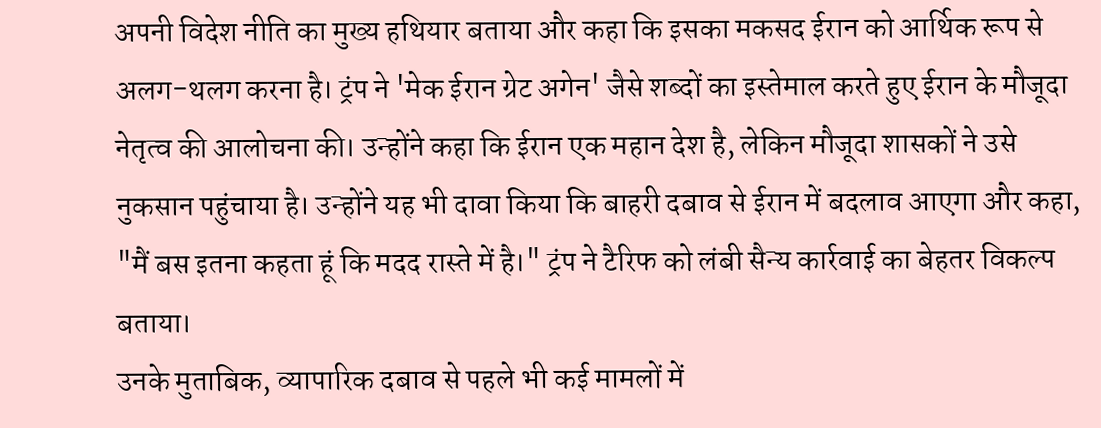अपनी विदेश नीति का मुख्य हथियार बताया और कहा कि इसका मकसद ईरान को आर्थिक रूप से अलग-थलग करना है। ट्रंप ने 'मेक ईरान ग्रेट अगेन' जैसे शब्दों का इस्तेमाल करते हुए ईरान के मौजूदा नेतृत्व की आलोचना की। उन्होंने कहा कि ईरान एक महान देश है, लेकिन मौजूदा शासकों ने उसे नुकसान पहुंचाया है। उन्होंने यह भी दावा किया कि बाहरी दबाव से ईरान में बदलाव आएगा और कहा, "मैं बस इतना कहता हूं कि मदद रास्ते में है।" ट्रंप ने टैरिफ को लंबी सैन्य कार्रवाई का बेहतर विकल्प बताया।
उनके मुताबिक, व्यापारिक दबाव से पहले भी कई मामलों में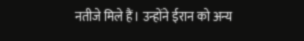नतीजे मिले हैं। उन्होंने ईरान को अन्य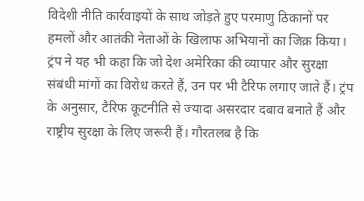विदेशी नीति कार्रवाइयों के साथ जोड़ते हुए परमाणु ठिकानों पर हमलों और आतंकी नेताओं के खिलाफ अभियानों का जिक्र किया। ट्रंप ने यह भी कहा कि जो देश अमेरिका की व्यापार और सुरक्षा संबंधी मांगों का विरोध करते हैं, उन पर भी टैरिफ लगाए जाते हैं। ट्रंप के अनुसार, टैरिफ कूटनीति से ज्यादा असरदार दबाव बनाते हैं और राष्ट्रीय सुरक्षा के लिए जरूरी हैं। गौरतलब है कि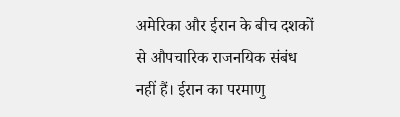अमेरिका और ईरान के बीच दशकों से औपचारिक राजनयिक संबंध नहीं हैं। ईरान का परमाणु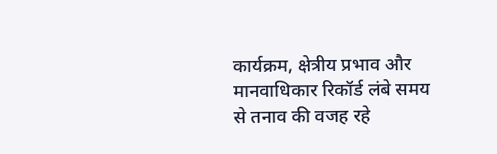कार्यक्रम, क्षेत्रीय प्रभाव और मानवाधिकार रिकॉर्ड लंबे समय से तनाव की वजह रहे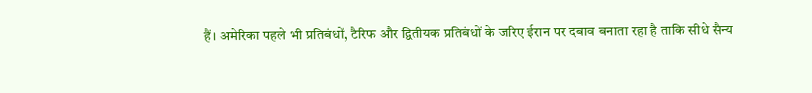हैं। अमेरिका पहले भी प्रतिबंधों, टैरिफ और द्वितीयक प्रतिबंधों के जरिए ईरान पर दबाव बनाता रहा है ताकि सीधे सैन्य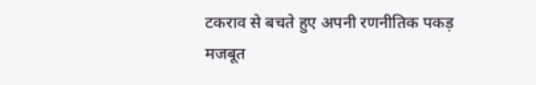टकराव से बचते हुए अपनी रणनीतिक पकड़ मजबूत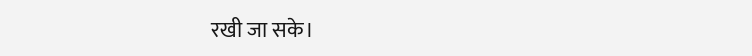रखी जा सके।